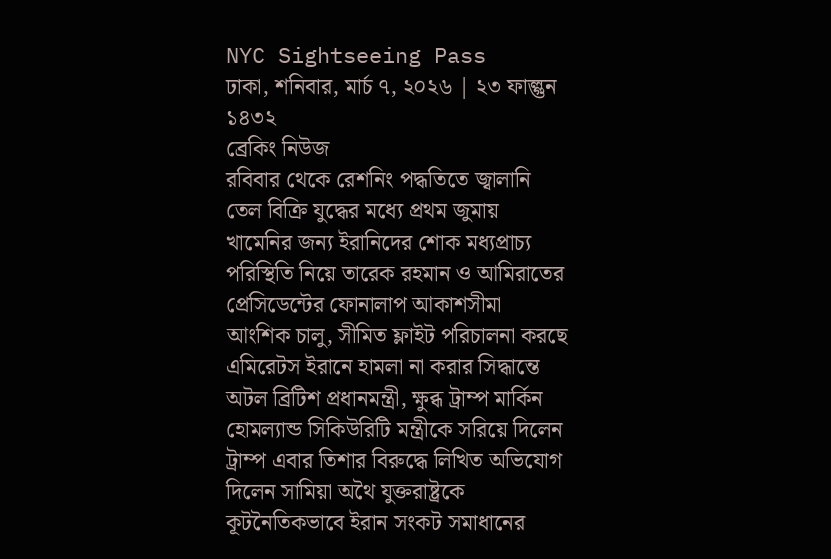NYC Sightseeing Pass
ঢাকা, শনিবার, মার্চ ৭, ২০২৬ | ২৩ ফাল্গুন ১৪৩২
ব্রেকিং নিউজ
রবিবার থেকে রেশনিং পদ্ধতিতে জ্বালানি তেল বিক্রি যুদ্ধের মধ্যে প্রথম জুমায় খামেনির জন্য ইরানিদের শোক মধ্যপ্রাচ্য পরিস্থিতি নিয়ে তারেক রহমান ও আমিরাতের প্রেসিডেন্টের ফোনালাপ আকাশসীমা আংশিক চালু, সীমিত ফ্লাইট পরিচালনা করছে এমিরেটস ইরানে হামলা না করার সিদ্ধান্তে অটল ব্রিটিশ প্রধানমন্ত্রী, ক্ষুব্ধ ট্রাম্প মার্কিন হোমল্যান্ড সিকিউরিটি মন্ত্রীকে সরিয়ে দিলেন ট্রাম্প এবার তিশার বিরুদ্ধে লিখিত অভিযোগ দিলেন সামিয়া অথৈ যুক্তরাষ্ট্রকে কূটনৈতিকভাবে ইরান সংকট সমাধানের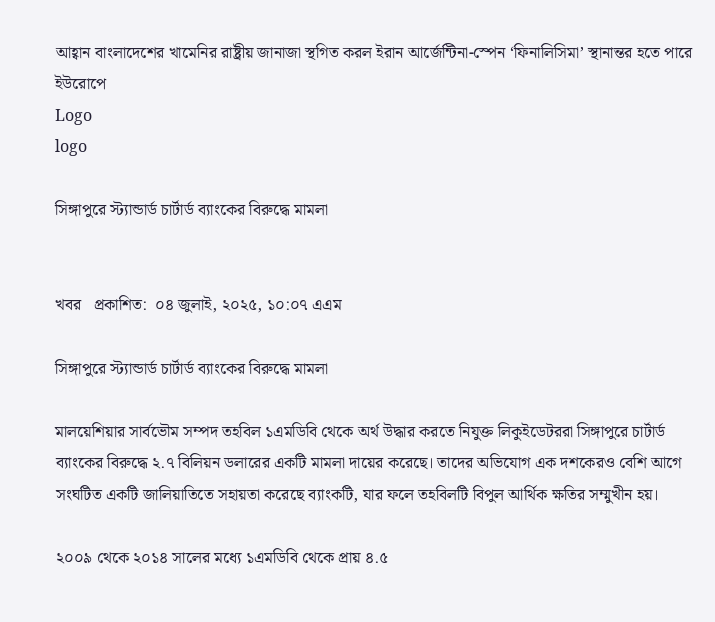আহ্বান বাংলাদেশের খামেনির রাষ্ট্রীয় জানাজা স্থগিত করল ইরান আর্জেন্টিনা-স্পেন ‘ফিনালিসিমা’ স্থানান্তর হতে পারে ইউরোপে
Logo
logo

সিঙ্গাপুরে স্ট্যান্ডার্ড চার্টার্ড ব্যাংকের বিরুদ্ধে মামলা


খবর   প্রকাশিত:  ০৪ জুলাই, ২০২৫, ১০:০৭ এএম

সিঙ্গাপুরে স্ট্যান্ডার্ড চার্টার্ড ব্যাংকের বিরুদ্ধে মামলা

মালয়েশিয়ার সার্বভৌম সম্পদ তহবিল ১এমডিবি থেকে অর্থ উদ্ধার করতে নিযুক্ত লিকুইডেটররা সিঙ্গাপুরে চার্টার্ড ব্যাংকের বিরুদ্ধে ২.৭ বিলিয়ন ডলারের একটি মামলা দায়ের করেছে। তাদের অভিযোগ এক দশকেরও বেশি আগে সংঘটিত একটি জালিয়াতিতে সহায়তা করেছে ব্যাংকটি, যার ফলে তহবিলটি বিপুল আর্থিক ক্ষতির সম্মুখীন হয়।

২০০৯ থেকে ২০১৪ সালের মধ্যে ১এমডিবি থেকে প্রায় ৪.৫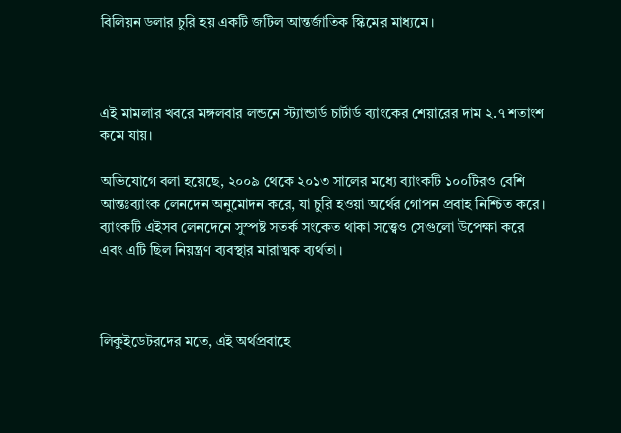বিলিয়ন ডলার চুরি হয় একটি জটিল আন্তর্জাতিক স্কিমের মাধ্যমে।



এই মামলার খবরে মঙ্গলবার লন্ডনে স্ট্যান্ডার্ড চার্টার্ড ব্যাংকের শেয়ারের দাম ২.৭ শতাংশ কমে যায়।

অভিযোগে বলা হয়েছে, ২০০৯ থেকে ২০১৩ সালের মধ্যে ব্যাংকটি ১০০টিরও বেশি আন্তঃব্যাংক লেনদেন অনুমোদন করে, যা চুরি হওয়া অর্থের গোপন প্রবাহ নিশ্চিত করে। ব্যাংকটি এইসব লেনদেনে সুস্পষ্ট সতর্ক সংকেত থাকা সত্ত্বেও সেগুলো উপেক্ষা করে এবং এটি ছিল নিয়ন্ত্রণ ব্যবস্থার মারাত্মক ব্যর্থতা।



লিকুইডেটরদের মতে, এই অর্থপ্রবাহে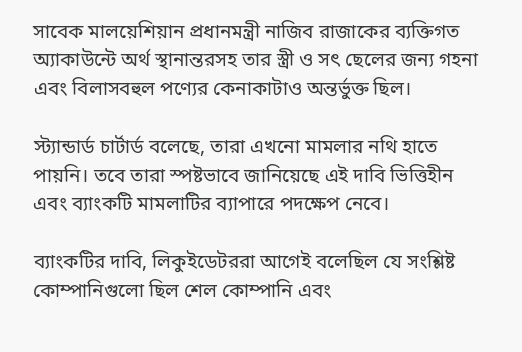সাবেক মালয়েশিয়ান প্রধানমন্ত্রী নাজিব রাজাকের ব্যক্তিগত অ্যাকাউন্টে অর্থ স্থানান্তরসহ তার স্ত্রী ও সৎ ছেলের জন্য গহনা এবং বিলাসবহুল পণ্যের কেনাকাটাও অন্তর্ভুক্ত ছিল।

স্ট্যান্ডার্ড চার্টার্ড বলেছে, তারা এখনো মামলার নথি হাতে পায়নি। তবে তারা স্পষ্টভাবে জানিয়েছে এই দাবি ভিত্তিহীন এবং ব্যাংকটি মামলাটির ব্যাপারে পদক্ষেপ নেবে।

ব্যাংকটির দাবি, লিকুইডেটররা আগেই বলেছিল যে সংশ্লিষ্ট কোম্পানিগুলো ছিল শেল কোম্পানি এবং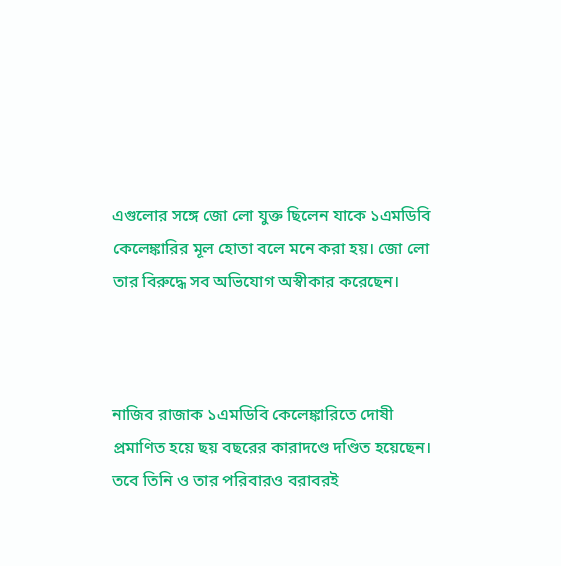এগুলোর সঙ্গে জো লো যুক্ত ছিলেন যাকে ১এমডিবি কেলেঙ্কারির মূল হোতা বলে মনে করা হয়। জো লো তার বিরুদ্ধে সব অভিযোগ অস্বীকার করেছেন।



নাজিব রাজাক ১এমডিবি কেলেঙ্কারিতে দোষী প্রমাণিত হয়ে ছয় বছরের কারাদণ্ডে দণ্ডিত হয়েছেন। তবে তিনি ও তার পরিবারও বরাবরই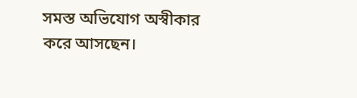সমস্ত অভিযোগ অস্বীকার করে আসছেন।